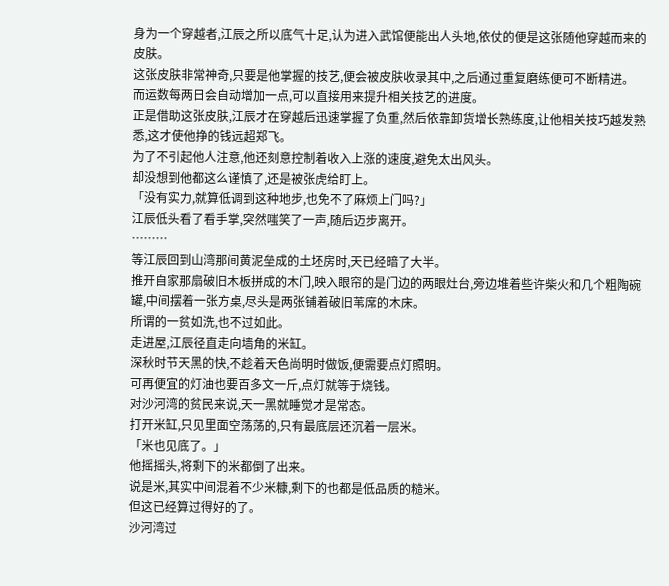身为一个穿越者,江辰之所以底气十足,认为进入武馆便能出人头地,依仗的便是这张随他穿越而来的皮肤。
这张皮肤非常神奇,只要是他掌握的技艺,便会被皮肤收录其中,之后通过重复磨练便可不断精进。
而运数每两日会自动增加一点,可以直接用来提升相关技艺的进度。
正是借助这张皮肤,江辰才在穿越后迅速掌握了负重,然后依靠卸货增长熟练度,让他相关技巧越发熟悉,这才使他挣的钱远超郑飞。
为了不引起他人注意,他还刻意控制着收入上涨的速度,避免太出风头。
却没想到他都这么谨慎了,还是被张虎给盯上。
「没有实力,就算低调到这种地步,也免不了麻烦上门吗?」
江辰低头看了看手掌,突然嗤笑了一声,随后迈步离开。
………
等江辰回到山湾那间黄泥垒成的土坯房时,天已经暗了大半。
推开自家那扇破旧木板拼成的木门,映入眼帘的是门边的两眼灶台,旁边堆着些许柴火和几个粗陶碗罐,中间摆着一张方桌,尽头是两张铺着破旧苇席的木床。
所谓的一贫如洗,也不过如此。
走进屋,江辰径直走向墙角的米缸。
深秋时节天黑的快,不趁着天色尚明时做饭,便需要点灯照明。
可再便宜的灯油也要百多文一斤,点灯就等于烧钱。
对沙河湾的贫民来说,天一黑就睡觉才是常态。
打开米缸,只见里面空荡荡的,只有最底层还沉着一层米。
「米也见底了。」
他摇摇头,将剩下的米都倒了出来。
说是米,其实中间混着不少米糠,剩下的也都是低品质的糙米。
但这已经算过得好的了。
沙河湾过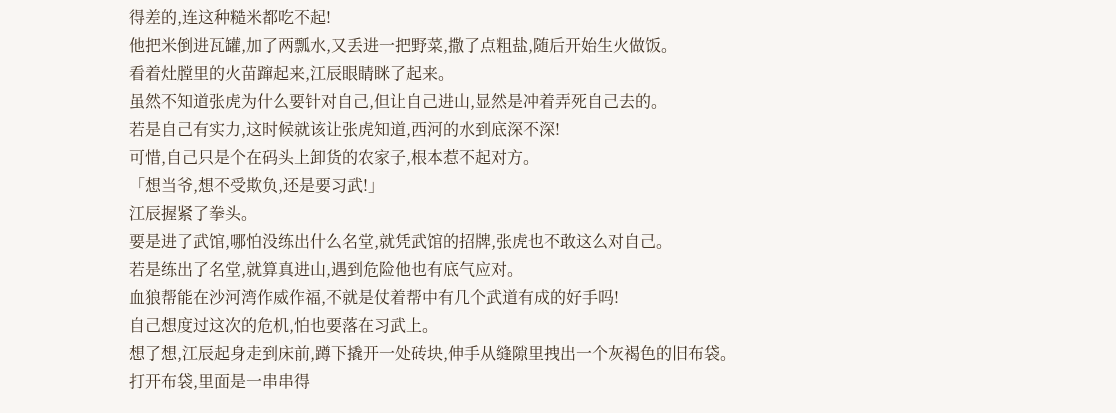得差的,连这种糙米都吃不起!
他把米倒进瓦罐,加了两瓢水,又丢进一把野菜,撒了点粗盐,随后开始生火做饭。
看着灶膛里的火苗蹿起来,江辰眼睛眯了起来。
虽然不知道张虎为什么要针对自己,但让自己进山,显然是冲着弄死自己去的。
若是自己有实力,这时候就该让张虎知道,西河的水到底深不深!
可惜,自己只是个在码头上卸货的农家子,根本惹不起对方。
「想当爷,想不受欺负,还是要习武!」
江辰握紧了拳头。
要是进了武馆,哪怕没练出什么名堂,就凭武馆的招牌,张虎也不敢这么对自己。
若是练出了名堂,就算真进山,遇到危险他也有底气应对。
血狼帮能在沙河湾作威作福,不就是仗着帮中有几个武道有成的好手吗!
自己想度过这次的危机,怕也要落在习武上。
想了想,江辰起身走到床前,蹲下撬开一处砖块,伸手从缝隙里拽出一个灰褐色的旧布袋。
打开布袋,里面是一串串得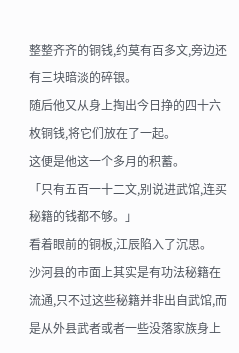整整齐齐的铜钱,约莫有百多文,旁边还有三块暗淡的碎银。
随后他又从身上掏出今日挣的四十六枚铜钱,将它们放在了一起。
这便是他这一个多月的积蓄。
「只有五百一十二文,别说进武馆,连买秘籍的钱都不够。」
看着眼前的铜板,江辰陷入了沉思。
沙河县的市面上其实是有功法秘籍在流通,只不过这些秘籍并非出自武馆,而是从外县武者或者一些没落家族身上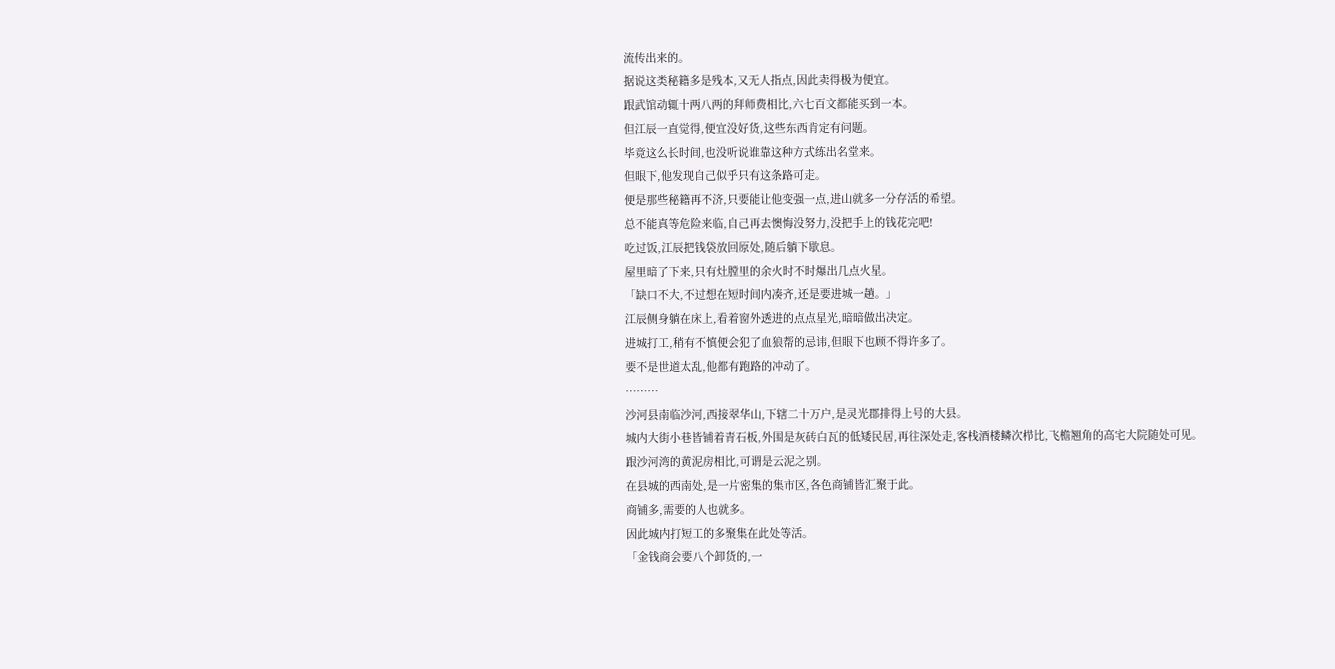流传出来的。
据说这类秘籍多是残本,又无人指点,因此卖得极为便宜。
跟武馆动辄十两八两的拜师费相比,六七百文都能买到一本。
但江辰一直觉得,便宜没好货,这些东西肯定有问题。
毕竟这么长时间,也没听说谁靠这种方式练出名堂来。
但眼下,他发现自己似乎只有这条路可走。
便是那些秘籍再不济,只要能让他变强一点,进山就多一分存活的希望。
总不能真等危险来临,自己再去懊悔没努力,没把手上的钱花完吧!
吃过饭,江辰把钱袋放回原处,随后躺下歇息。
屋里暗了下来,只有灶膛里的余火时不时爆出几点火星。
「缺口不大,不过想在短时间内凑齐,还是要进城一趟。」
江辰侧身躺在床上,看着窗外透进的点点星光,暗暗做出决定。
进城打工,稍有不慎便会犯了血狼帮的忌讳,但眼下也顾不得许多了。
要不是世道太乱,他都有跑路的冲动了。
………
沙河县南临沙河,西接翠华山,下辖二十万户,是灵光郡排得上号的大县。
城内大街小巷皆铺着青石板,外围是灰砖白瓦的低矮民居,再往深处走,客栈酒楼鳞次栉比,飞檐翘角的高宅大院随处可见。
跟沙河湾的黄泥房相比,可谓是云泥之别。
在县城的西南处,是一片密集的集市区,各色商铺皆汇聚于此。
商铺多,需要的人也就多。
因此城内打短工的多聚集在此处等活。
「金钱商会要八个卸货的,一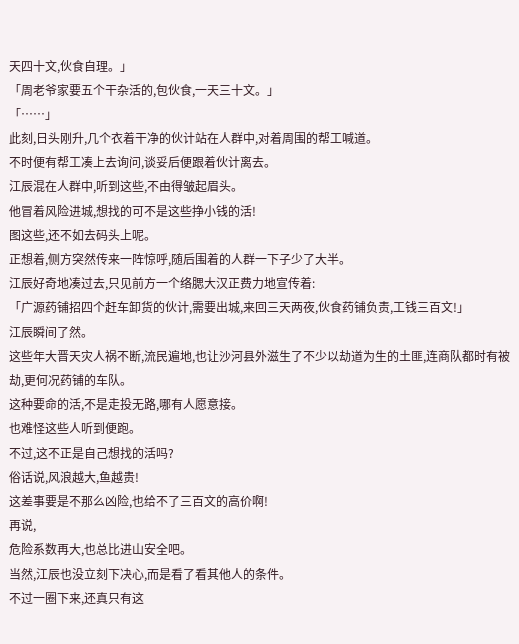天四十文,伙食自理。」
「周老爷家要五个干杂活的,包伙食,一天三十文。」
「……」
此刻,日头刚升,几个衣着干净的伙计站在人群中,对着周围的帮工喊道。
不时便有帮工凑上去询问,谈妥后便跟着伙计离去。
江辰混在人群中,听到这些,不由得皱起眉头。
他冒着风险进城,想找的可不是这些挣小钱的活!
图这些,还不如去码头上呢。
正想着,侧方突然传来一阵惊呼,随后围着的人群一下子少了大半。
江辰好奇地凑过去,只见前方一个络腮大汉正费力地宣传着:
「广源药铺招四个赶车卸货的伙计,需要出城,来回三天两夜,伙食药铺负责,工钱三百文!」
江辰瞬间了然。
这些年大晋天灾人祸不断,流民遍地,也让沙河县外滋生了不少以劫道为生的土匪,连商队都时有被劫,更何况药铺的车队。
这种要命的活,不是走投无路,哪有人愿意接。
也难怪这些人听到便跑。
不过,这不正是自己想找的活吗?
俗话说,风浪越大,鱼越贵!
这差事要是不那么凶险,也给不了三百文的高价啊!
再说,
危险系数再大,也总比进山安全吧。
当然,江辰也没立刻下决心,而是看了看其他人的条件。
不过一圈下来,还真只有这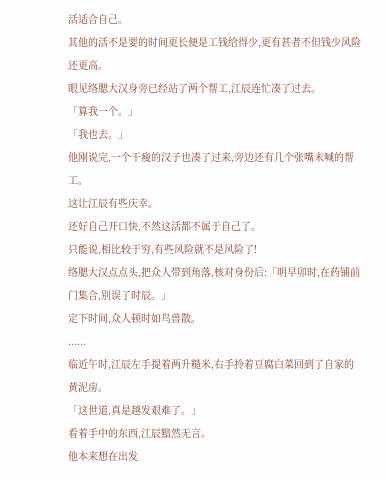活适合自己。
其他的活不是要的时间更长便是工钱给得少,更有甚者不但钱少风险还更高。
眼见络腮大汉身旁已经站了两个帮工,江辰连忙凑了过去。
「算我一个。」
「我也去。」
他刚说完,一个干瘦的汉子也凑了过来,旁边还有几个张嘴未喊的帮工。
这让江辰有些庆幸。
还好自己开口快,不然这活都不属于自己了。
只能说,相比较于穷,有些风险就不是风险了!
络腮大汉点点头,把众人带到角落,核对身份后:「明早卯时,在药铺前门集合,别误了时辰。」
定下时间,众人顿时如鸟兽散。
......
临近午时,江辰左手提着两升糙米,右手拎着豆腐白菜回到了自家的黄泥房。
「这世道,真是越发艰难了。」
看着手中的东西,江辰黯然无言。
他本来想在出发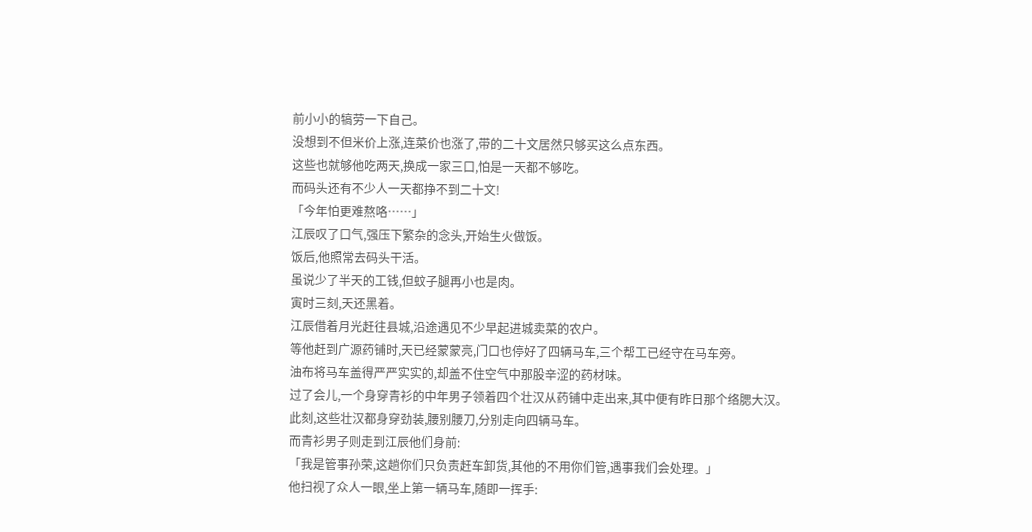前小小的犒劳一下自己。
没想到不但米价上涨,连菜价也涨了,带的二十文居然只够买这么点东西。
这些也就够他吃两天,换成一家三口,怕是一天都不够吃。
而码头还有不少人一天都挣不到二十文!
「今年怕更难熬咯……」
江辰叹了口气,强压下繁杂的念头,开始生火做饭。
饭后,他照常去码头干活。
虽说少了半天的工钱,但蚊子腿再小也是肉。
寅时三刻,天还黑着。
江辰借着月光赶往县城,沿途遇见不少早起进城卖菜的农户。
等他赶到广源药铺时,天已经蒙蒙亮,门口也停好了四辆马车,三个帮工已经守在马车旁。
油布将马车盖得严严实实的,却盖不住空气中那股辛涩的药材味。
过了会儿,一个身穿青衫的中年男子领着四个壮汉从药铺中走出来,其中便有昨日那个络腮大汉。
此刻,这些壮汉都身穿劲装,腰别腰刀,分别走向四辆马车。
而青衫男子则走到江辰他们身前:
「我是管事孙荣,这趟你们只负责赶车卸货,其他的不用你们管,遇事我们会处理。」
他扫视了众人一眼,坐上第一辆马车,随即一挥手: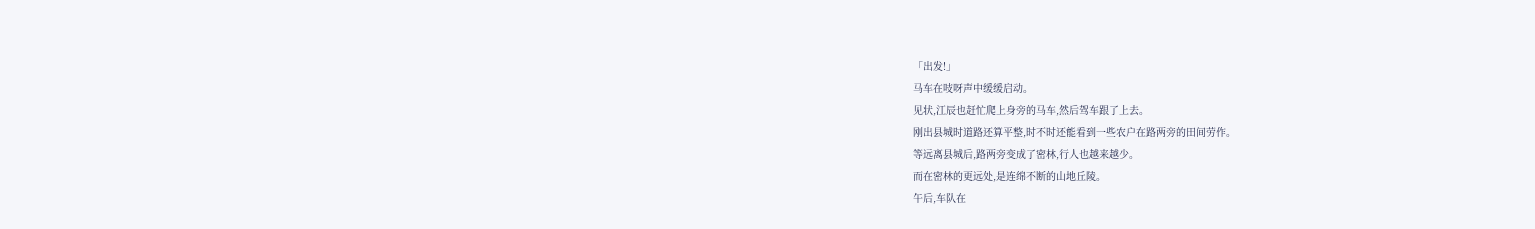「出发!」
马车在吱呀声中缓缓启动。
见状,江辰也赶忙爬上身旁的马车,然后驾车跟了上去。
刚出县城时道路还算平整,时不时还能看到一些农户在路两旁的田间劳作。
等远离县城后,路两旁变成了密林,行人也越来越少。
而在密林的更远处,是连绵不断的山地丘陵。
午后,车队在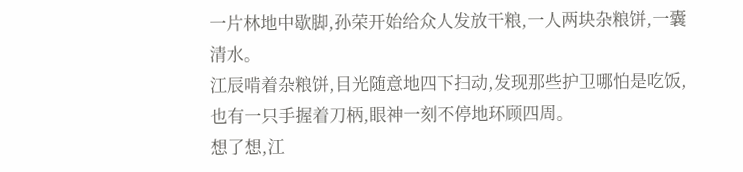一片林地中歇脚,孙荣开始给众人发放干粮,一人两块杂粮饼,一囊清水。
江辰啃着杂粮饼,目光随意地四下扫动,发现那些护卫哪怕是吃饭,也有一只手握着刀柄,眼神一刻不停地环顾四周。
想了想,江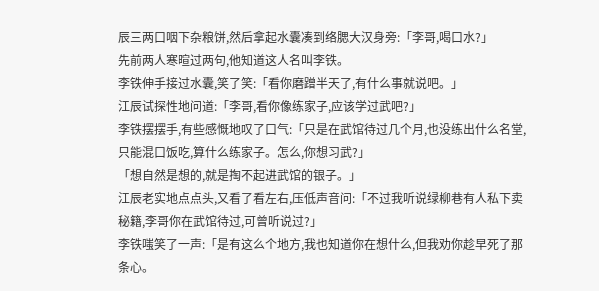辰三两口咽下杂粮饼,然后拿起水囊凑到络腮大汉身旁:「李哥,喝口水?」
先前两人寒暄过两句,他知道这人名叫李铁。
李铁伸手接过水囊,笑了笑:「看你磨蹭半天了,有什么事就说吧。」
江辰试探性地问道:「李哥,看你像练家子,应该学过武吧?」
李铁摆摆手,有些感慨地叹了口气:「只是在武馆待过几个月,也没练出什么名堂,只能混口饭吃,算什么练家子。怎么,你想习武?」
「想自然是想的,就是掏不起进武馆的银子。」
江辰老实地点点头,又看了看左右,压低声音问:「不过我听说绿柳巷有人私下卖秘籍,李哥你在武馆待过,可曾听说过?」
李铁嗤笑了一声:「是有这么个地方,我也知道你在想什么,但我劝你趁早死了那条心。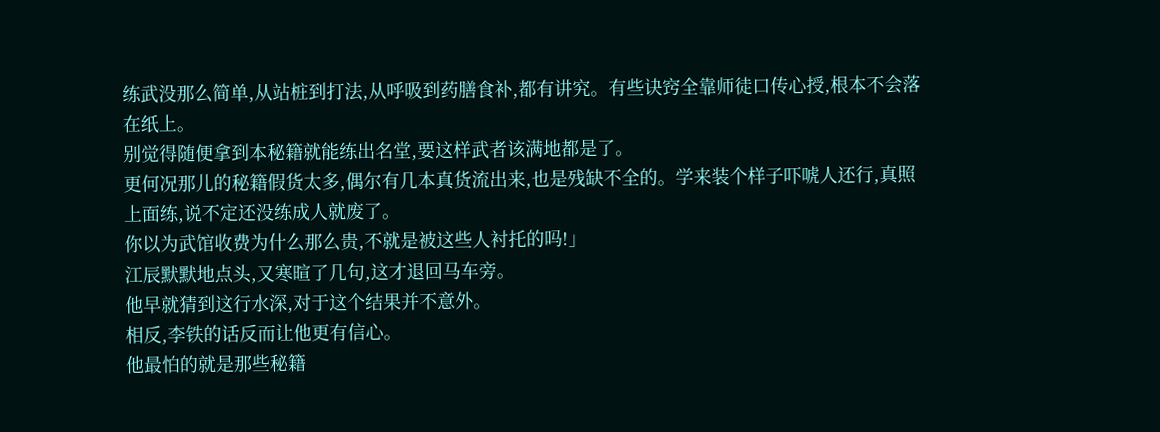练武没那么简单,从站桩到打法,从呼吸到药膳食补,都有讲究。有些诀窍全靠师徒口传心授,根本不会落在纸上。
别觉得随便拿到本秘籍就能练出名堂,要这样武者该满地都是了。
更何况那儿的秘籍假货太多,偶尔有几本真货流出来,也是残缺不全的。学来装个样子吓唬人还行,真照上面练,说不定还没练成人就废了。
你以为武馆收费为什么那么贵,不就是被这些人衬托的吗!」
江辰默默地点头,又寒暄了几句,这才退回马车旁。
他早就猜到这行水深,对于这个结果并不意外。
相反,李铁的话反而让他更有信心。
他最怕的就是那些秘籍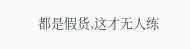都是假货,这才无人练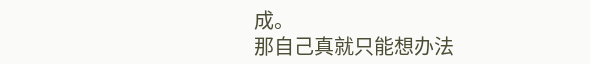成。
那自己真就只能想办法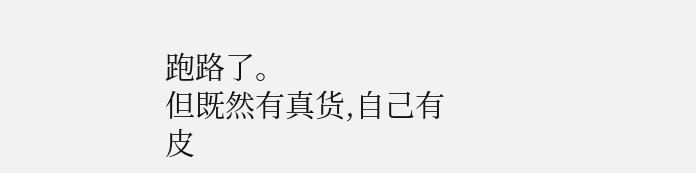跑路了。
但既然有真货,自己有皮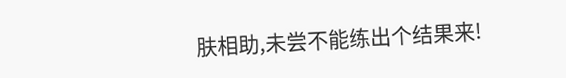肤相助,未尝不能练出个结果来!